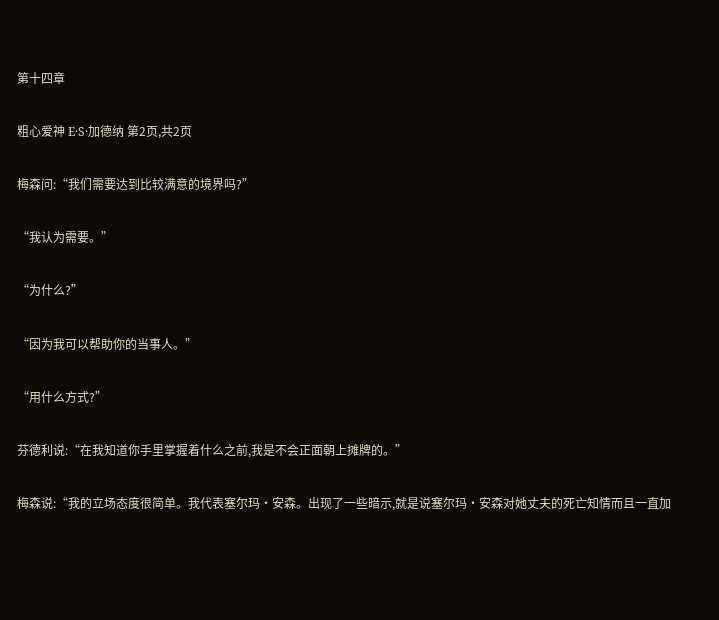第十四章

粗心爱神 E·S·加德纳 第2页,共2页

梅森问:“我们需要达到比较满意的境界吗?”

“我认为需要。”

“为什么?”

“因为我可以帮助你的当事人。”

“用什么方式?”

芬德利说:“在我知道你手里掌握着什么之前,我是不会正面朝上摊牌的。”

梅森说:“我的立场态度很简单。我代表塞尔玛·安森。出现了一些暗示,就是说塞尔玛·安森对她丈夫的死亡知情而且一直加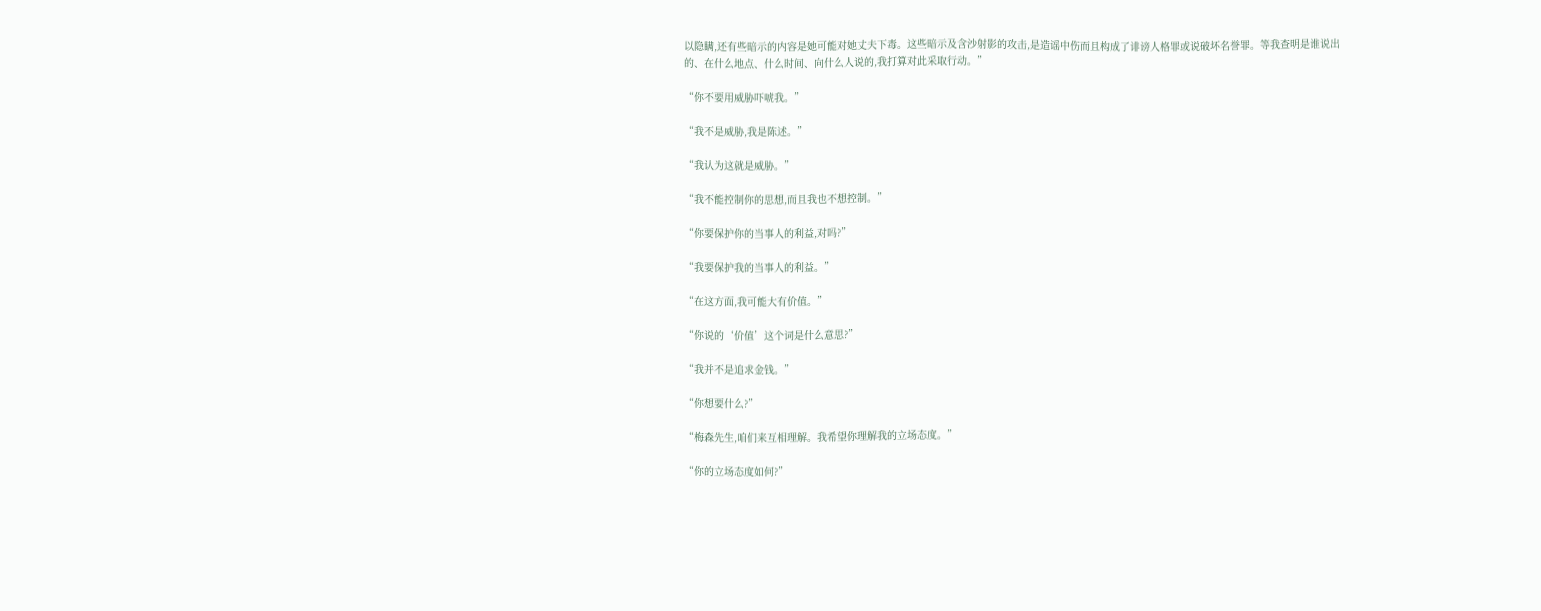以隐瞒,还有些暗示的内容是她可能对她丈夫下毒。这些暗示及含沙射影的攻击,是造谣中伤而且构成了诽谤人格罪或说破坏名誉罪。等我查明是谁说出的、在什么地点、什么时间、向什么人说的,我打算对此采取行动。”

“你不要用威胁吓唬我。”

“我不是威胁,我是陈述。”

“我认为这就是威胁。”

“我不能控制你的思想,而且我也不想控制。”

“你要保护你的当事人的利益,对吗?”

“我要保护我的当事人的利益。”

“在这方面,我可能大有价值。”

“你说的‘价值’这个词是什么意思?”

“我并不是追求金钱。”

“你想要什么?”

“梅森先生,咱们来互相理解。我希望你理解我的立场态度。”

“你的立场态度如何?”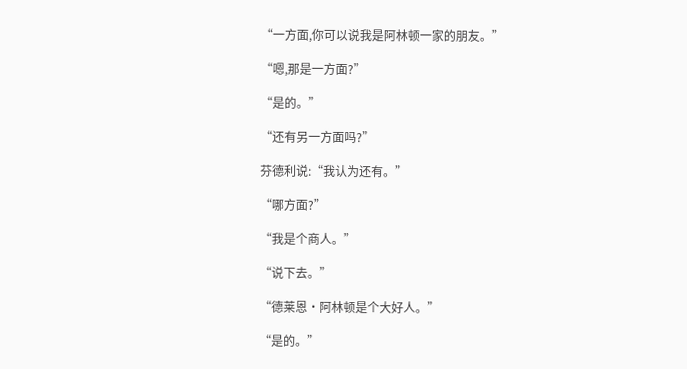“一方面,你可以说我是阿林顿一家的朋友。”

“嗯,那是一方面?”

“是的。”

“还有另一方面吗?”

芬德利说:“我认为还有。”

“哪方面?”

“我是个商人。”

“说下去。”

“德莱恩·阿林顿是个大好人。”

“是的。”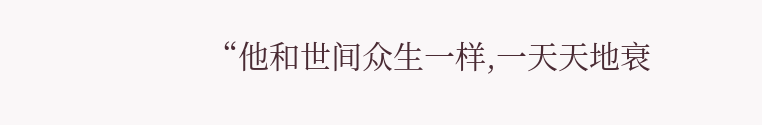“他和世间众生一样,一天天地衰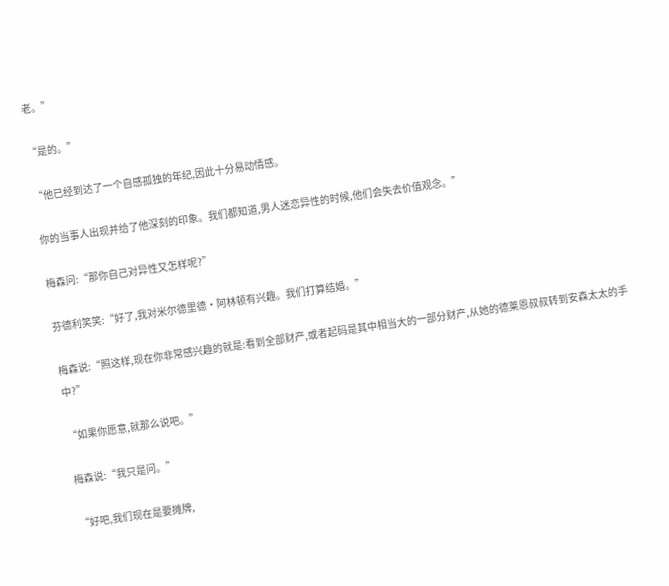老。”

“是的。”

“他已经到达了一个自感孤独的年纪,因此十分易动情感。

你的当事人出现并给了他深刻的印象。我们都知道,男人迷恋异性的时候,他们会失去价值观念。”

梅森问:“那你自己对异性又怎样呢?”

芬德利笑笑:“好了,我对米尔德里德·阿林顿有兴趣。我们打算结婚。”

梅森说:“照这样,现在你非常感兴趣的就是:看到全部财产,或者起码是其中相当大的一部分财产,从她的德莱恩叔叔转到安森太太的手中?”

“如果你愿意,就那么说吧。”

梅森说:“我只是问。”

“好吧,我们现在是要摊牌,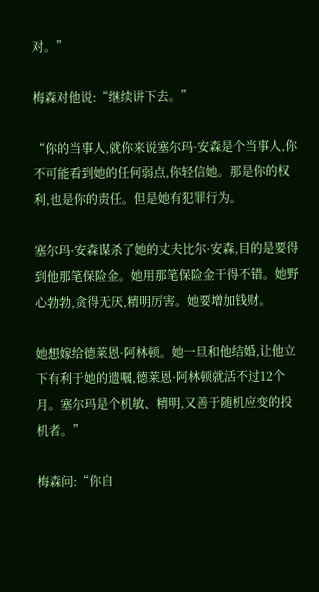对。”

梅森对他说:“继续讲下去。”

“你的当事人,就你来说塞尔玛·安森是个当事人,你不可能看到她的任何弱点,你轻信她。那是你的权利,也是你的责任。但是她有犯罪行为。

塞尔玛·安森谋杀了她的丈夫比尔·安森,目的是要得到他那笔保险金。她用那笔保险金干得不错。她野心勃勃,贪得无厌,精明厉害。她要增加钱财。

她想嫁给德莱恩·阿林顿。她一旦和他结婚,让他立下有利于她的遗嘱,德莱恩·阿林顿就活不过12个月。塞尔玛是个机敏、精明,又善于随机应变的投机者。”

梅森问:“你自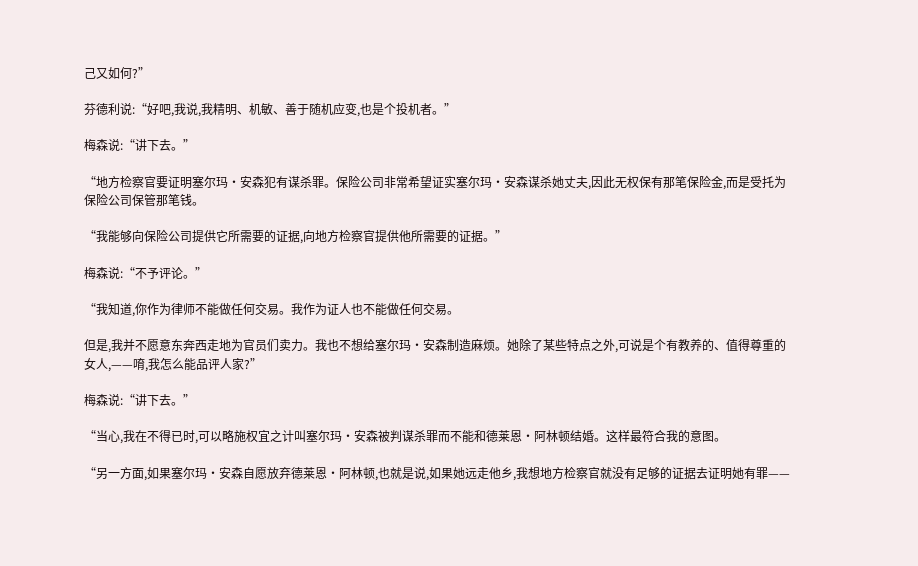己又如何?”

芬德利说:“好吧,我说,我精明、机敏、善于随机应变,也是个投机者。”

梅森说:“讲下去。”

“地方检察官要证明塞尔玛·安森犯有谋杀罪。保险公司非常希望证实塞尔玛·安森谋杀她丈夫,因此无权保有那笔保险金,而是受托为保险公司保管那笔钱。

“我能够向保险公司提供它所需要的证据,向地方检察官提供他所需要的证据。”

梅森说:“不予评论。”

“我知道,你作为律师不能做任何交易。我作为证人也不能做任何交易。

但是,我并不愿意东奔西走地为官员们卖力。我也不想给塞尔玛·安森制造麻烦。她除了某些特点之外,可说是个有教养的、值得尊重的女人,——唷,我怎么能品评人家?”

梅森说:“讲下去。”

“当心,我在不得已时,可以略施权宜之计叫塞尔玛·安森被判谋杀罪而不能和德莱恩·阿林顿结婚。这样最符合我的意图。

“另一方面,如果塞尔玛·安森自愿放弃德莱恩·阿林顿,也就是说,如果她远走他乡,我想地方检察官就没有足够的证据去证明她有罪——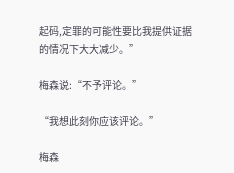起码,定罪的可能性要比我提供证据的情况下大大减少。”

梅森说:“不予评论。”

“我想此刻你应该评论。”

梅森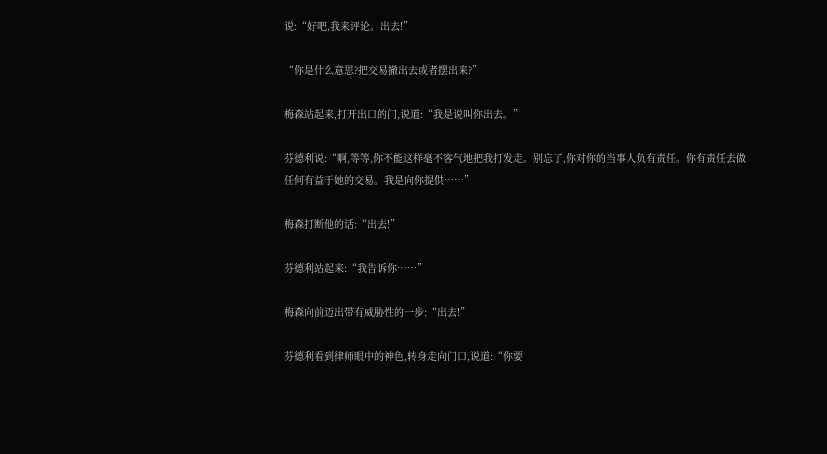说:“好吧,我来评论。出去!”

“你是什么意思?把交易撤出去或者摆出来?”

梅森站起来,打开出口的门,说道:“我是说叫你出去。”

芬德利说:“啊,等等,你不能这样毫不客气地把我打发走。别忘了,你对你的当事人负有责任。你有责任去做任何有益于她的交易。我是向你提供……”

梅森打断他的话:“出去!”

芬德利站起来:“我告诉你……”

梅森向前迈出带有威胁性的一步:“出去!”

芬德利看到律师眼中的神色,转身走向门口,说道:“你要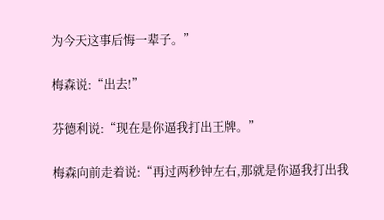为今天这事后悔一辈子。”

梅森说:“出去!”

芬德利说:“现在是你逼我打出王牌。”

梅森向前走着说:“再过两秒钟左右,那就是你逼我打出我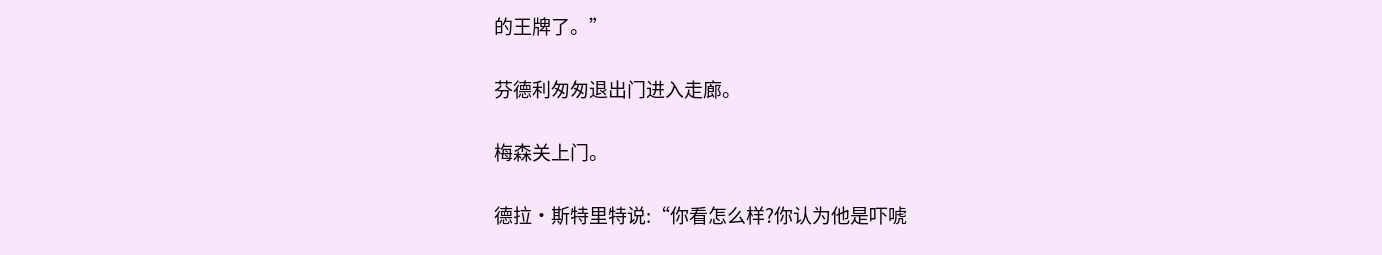的王牌了。”

芬德利匆匆退出门进入走廊。

梅森关上门。

德拉·斯特里特说:“你看怎么样?你认为他是吓唬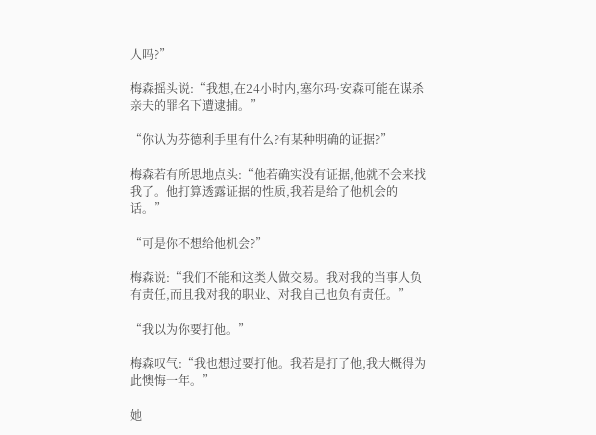人吗?”

梅森摇头说:“我想,在24小时内,塞尔玛·安森可能在谋杀亲夫的罪名下遭逮捕。”

“你认为芬德利手里有什么?有某种明确的证据?”

梅森若有所思地点头:“他若确实没有证据,他就不会来找我了。他打算透露证据的性质,我若是给了他机会的话。”

“可是你不想给他机会?”

梅森说:“我们不能和这类人做交易。我对我的当事人负有责任,而且我对我的职业、对我自己也负有责任。”

“我以为你要打他。”

梅森叹气:“我也想过要打他。我若是打了他,我大概得为此懊悔一年。”

她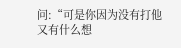问:“可是你因为没有打他又有什么想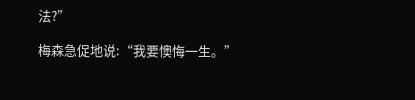法?”

梅森急促地说:“我要懊悔一生。”